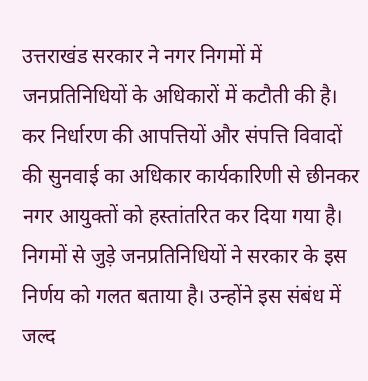उत्तराखंड सरकार ने नगर निगमों में जनप्रतिनिधियों के अधिकारों में कटौती की है।
कर निर्धारण की आपत्तियों और संपत्ति विवादों की सुनवाई का अधिकार कार्यकारिणी से छीनकर नगर आयुक्तों को हस्तांतरित कर दिया गया है। निगमों से जुड़े जनप्रतिनिधियों ने सरकार के इस निर्णय को गलत बताया है। उन्होंने इस संबंध में जल्द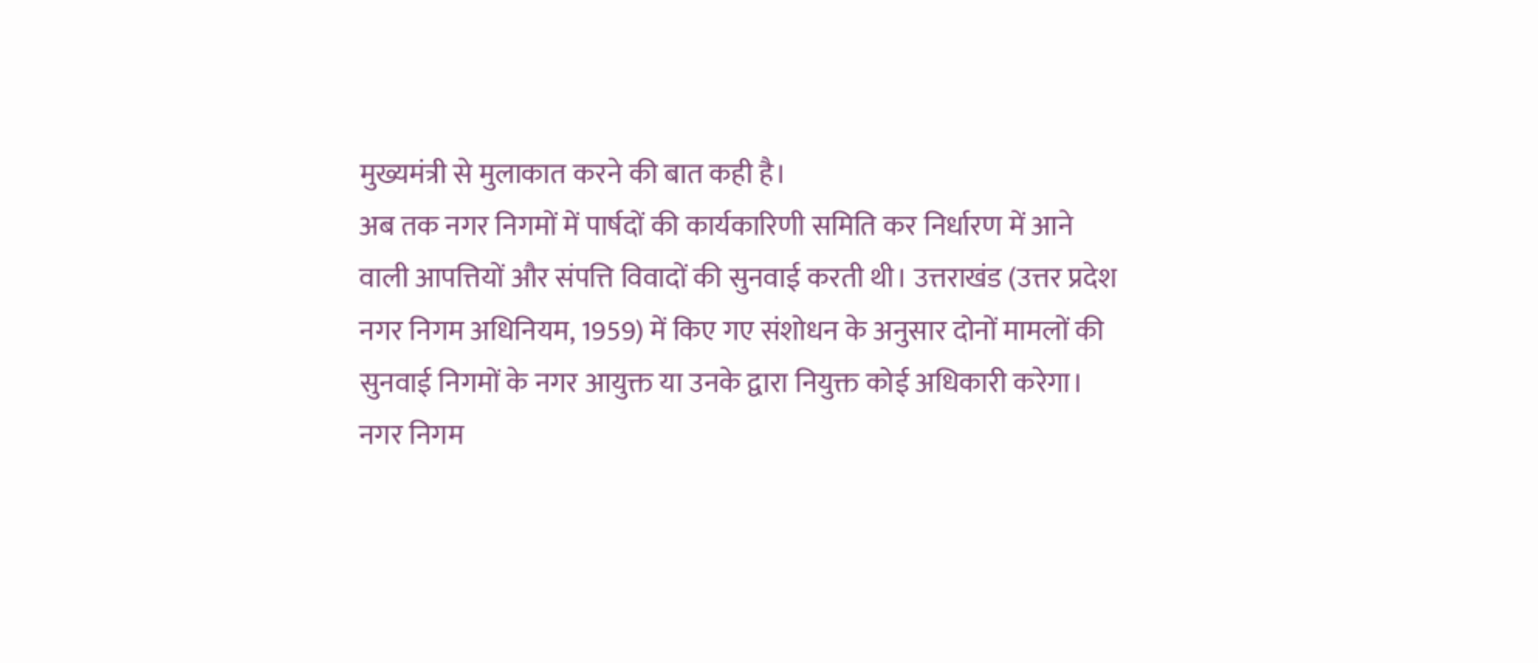मुख्यमंत्री से मुलाकात करने की बात कही है।
अब तक नगर निगमों में पार्षदों की कार्यकारिणी समिति कर निर्धारण में आने वाली आपत्तियों और संपत्ति विवादों की सुनवाई करती थी। उत्तराखंड (उत्तर प्रदेश नगर निगम अधिनियम, 1959) में किए गए संशोधन के अनुसार दोनों मामलों की सुनवाई निगमों के नगर आयुक्त या उनके द्वारा नियुक्त कोई अधिकारी करेगा।
नगर निगम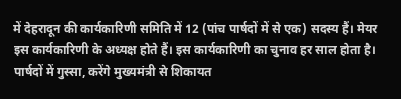में देहरादून की कार्यकारिणी समिति में 12 (पांच पार्षदों में से एक) सदस्य हैं। मेयर इस कार्यकारिणी के अध्यक्ष होते हैं। इस कार्यकारिणी का चुनाव हर साल होता है।
पार्षदों में गुस्सा, करेंगे मुख्यमंत्री से शिकायत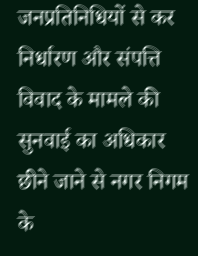जनप्रतिनिधियों से कर निर्धारण और संपत्ति विवाद के मामले की सुनवाई का अधिकार छीने जाने से नगर निगम के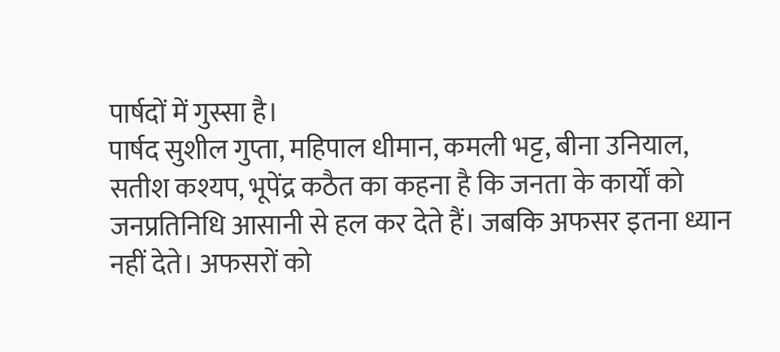पार्षदों में गुस्सा है।
पार्षद सुशील गुप्ता, महिपाल धीमान, कमली भट्ट, बीना उनियाल, सतीश कश्यप, भूपेंद्र कठैत का कहना है कि जनता के कार्यों को जनप्रतिनिधि आसानी से हल कर देते हैं। जबकि अफसर इतना ध्यान नहीं देते। अफसरों को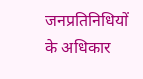जनप्रतिनिधियों के अधिकार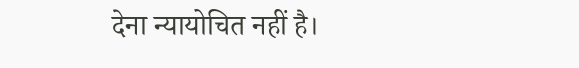देना न्यायोचित नहीं है।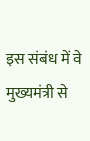इस संबंध में वे मुख्यमंत्री से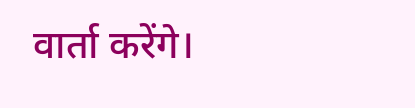वार्ता करेंगे।